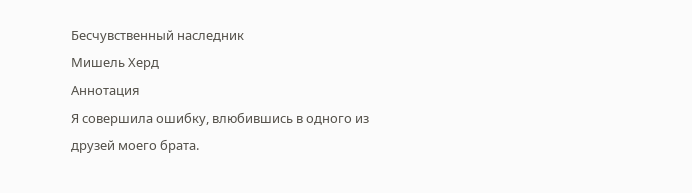Бесчувственный наследник
Мишель Херд
Аннотация
Я совершила ошибку, влюбившись в одного из друзей моего брата.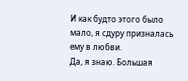И как будто этого было мало, я сдуру призналась ему в любви.
Да, я знаю. Большая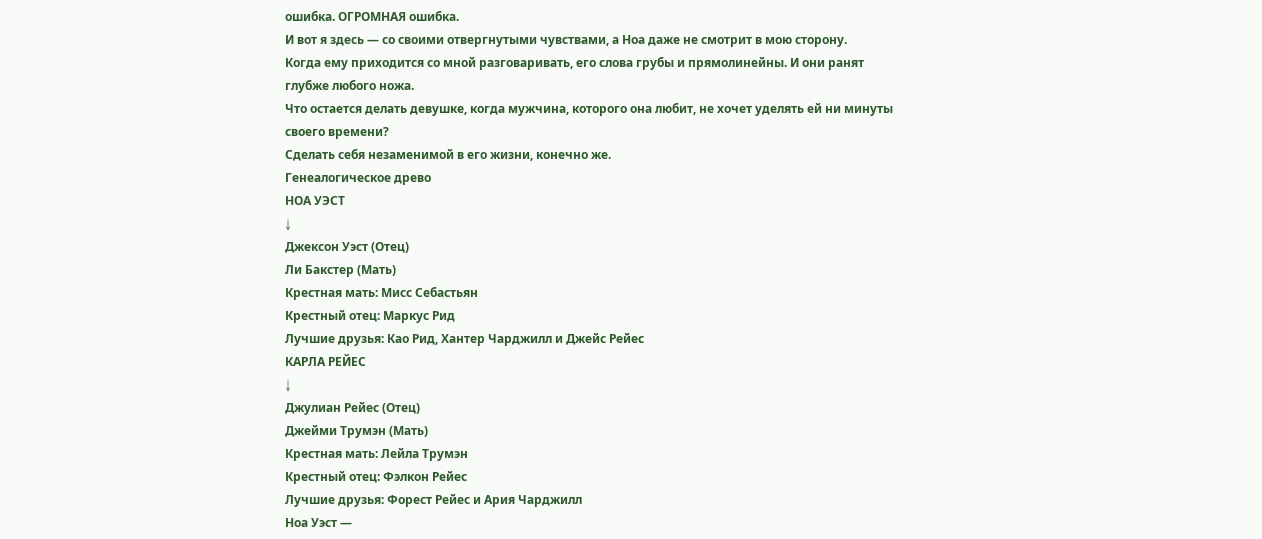ошибка. ОГРОМНАЯ ошибка.
И вот я здесь — со своими отвергнутыми чувствами, а Ноа даже не смотрит в мою сторону.
Когда ему приходится со мной разговаривать, его слова грубы и прямолинейны. И они ранят глубже любого ножа.
Что остается делать девушке, когда мужчина, которого она любит, не хочет уделять ей ни минуты своего времени?
Сделать себя незаменимой в его жизни, конечно же.
Генеалогическое древо
НОА УЭСТ
↓
Джексон Уэст (Отец)
Ли Бакстер (Мать)
Крестная мать: Мисс Себастьян
Крестный отец: Маркус Рид
Лучшие друзья: Као Рид, Хантер Чарджилл и Джейс Рейес
КАРЛА РЕЙЕС
↓
Джулиан Рейес (Отец)
Джейми Трумэн (Мать)
Крестная мать: Лейла Трумэн
Крестный отец: Фэлкон Рейес
Лучшие друзья: Форест Рейес и Ария Чарджилл
Ноа Уэст —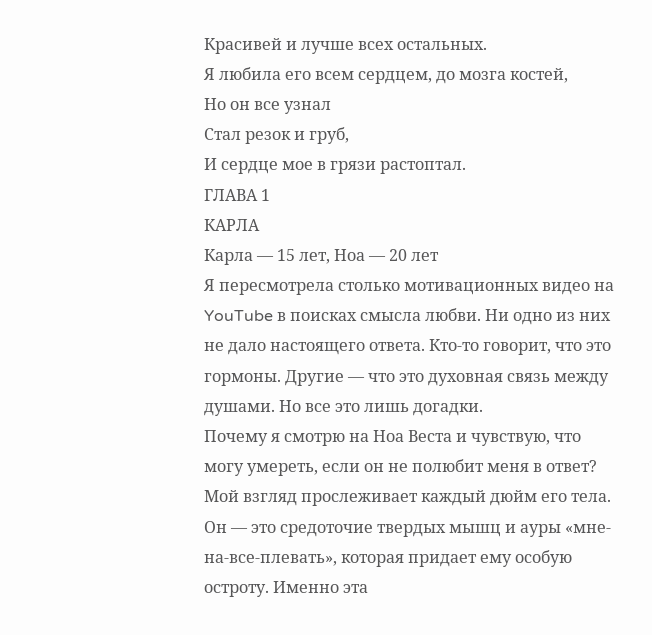Красивей и лучше всех остальных.
Я любила его всем сердцем, до мозга костей,
Но он все узнал
Стал резок и груб,
И сердце мое в грязи растоптал.
ГЛАВА 1
КАРЛА
Карла — 15 лет, Ноа — 20 лет
Я пересмотрела столько мотивационных видео на YouTube в поисках смысла любви. Ни одно из них не дало настоящего ответа. Кто-то говорит, что это гормоны. Другие — что это духовная связь между душами. Но все это лишь догадки.
Почему я смотрю на Ноа Веста и чувствую, что могу умереть, если он не полюбит меня в ответ?
Мой взгляд прослеживает каждый дюйм его тела. Он — это средоточие твердых мышц и ауры «мне-на-все-плевать», которая придает ему особую остроту. Именно эта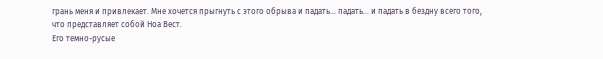грань меня и привлекает. Мне хочется прыгнуть с этого обрыва и падать... падать... и падать в бездну всего того, что представляет собой Ноа Вест.
Его темно-русые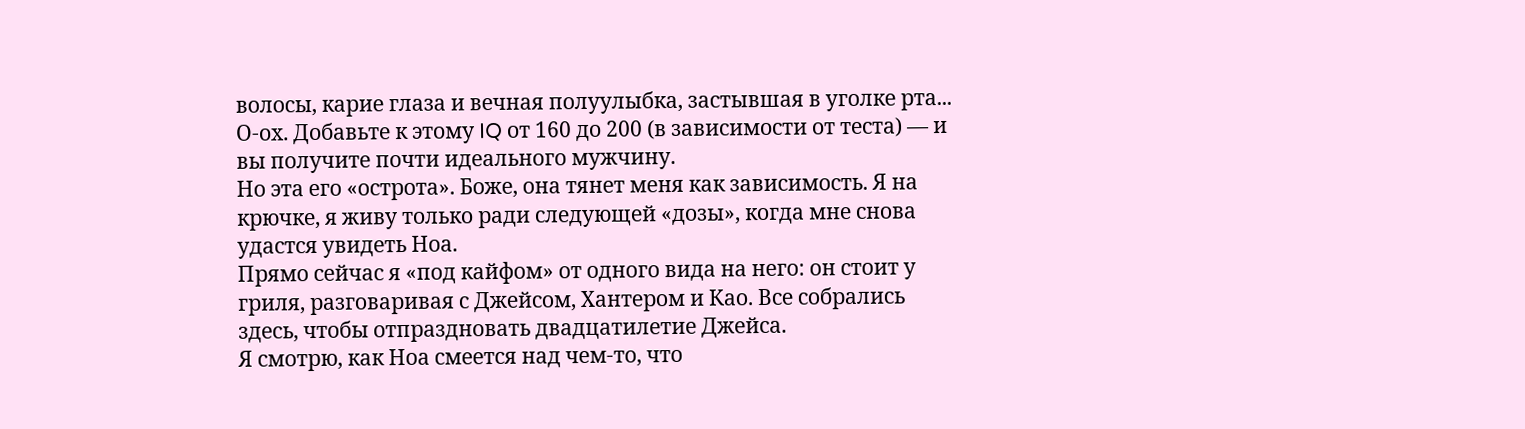волосы, карие глаза и вечная полуулыбка, застывшая в уголке рта... О-ох. Добавьте к этому IQ от 160 до 200 (в зависимости от теста) — и вы получите почти идеального мужчину.
Но эта его «острота». Боже, она тянет меня как зависимость. Я на крючке, я живу только ради следующей «дозы», когда мне снова удастся увидеть Ноа.
Прямо сейчас я «под кайфом» от одного вида на него: он стоит у гриля, разговаривая с Джейсом, Хантером и Као. Все собрались здесь, чтобы отпраздновать двадцатилетие Джейса.
Я смотрю, как Ноа смеется над чем-то, что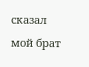сказал мой брат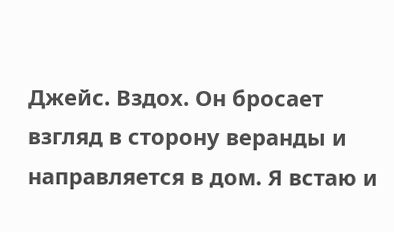Джейс. Вздох. Он бросает взгляд в сторону веранды и направляется в дом. Я встаю и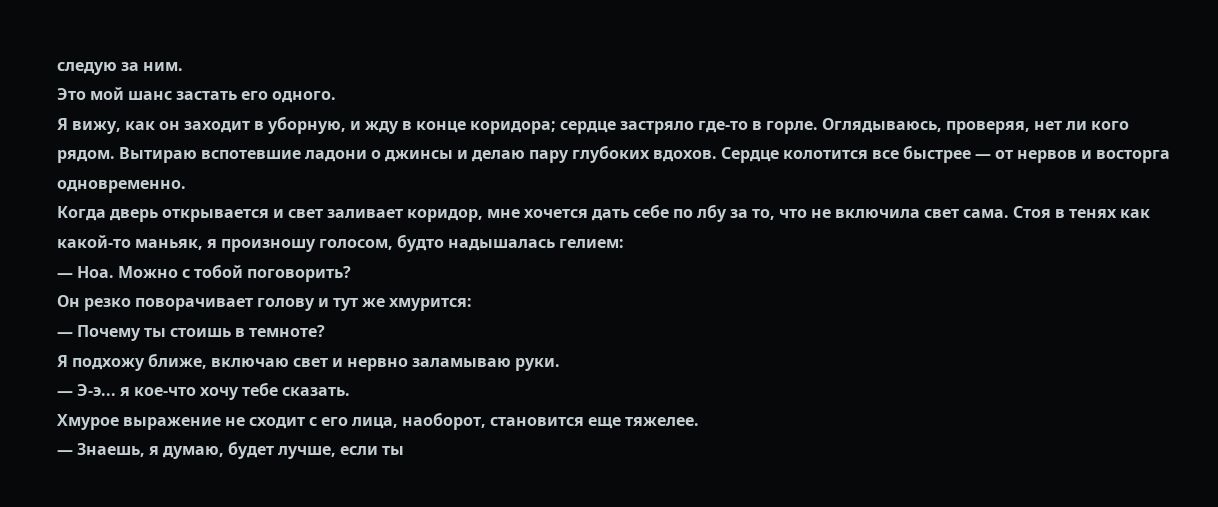следую за ним.
Это мой шанс застать его одного.
Я вижу, как он заходит в уборную, и жду в конце коридора; сердце застряло где-то в горле. Оглядываюсь, проверяя, нет ли кого рядом. Вытираю вспотевшие ладони о джинсы и делаю пару глубоких вдохов. Сердце колотится все быстрее — от нервов и восторга одновременно.
Когда дверь открывается и свет заливает коридор, мне хочется дать себе по лбу за то, что не включила свет сама. Стоя в тенях как какой-то маньяк, я произношу голосом, будто надышалась гелием:
— Ноа. Можно с тобой поговорить?
Он резко поворачивает голову и тут же хмурится:
— Почему ты стоишь в темноте?
Я подхожу ближе, включаю свет и нервно заламываю руки.
— Э-э... я кое-что хочу тебе сказать.
Хмурое выражение не сходит с его лица, наоборот, становится еще тяжелее.
— Знаешь, я думаю, будет лучше, если ты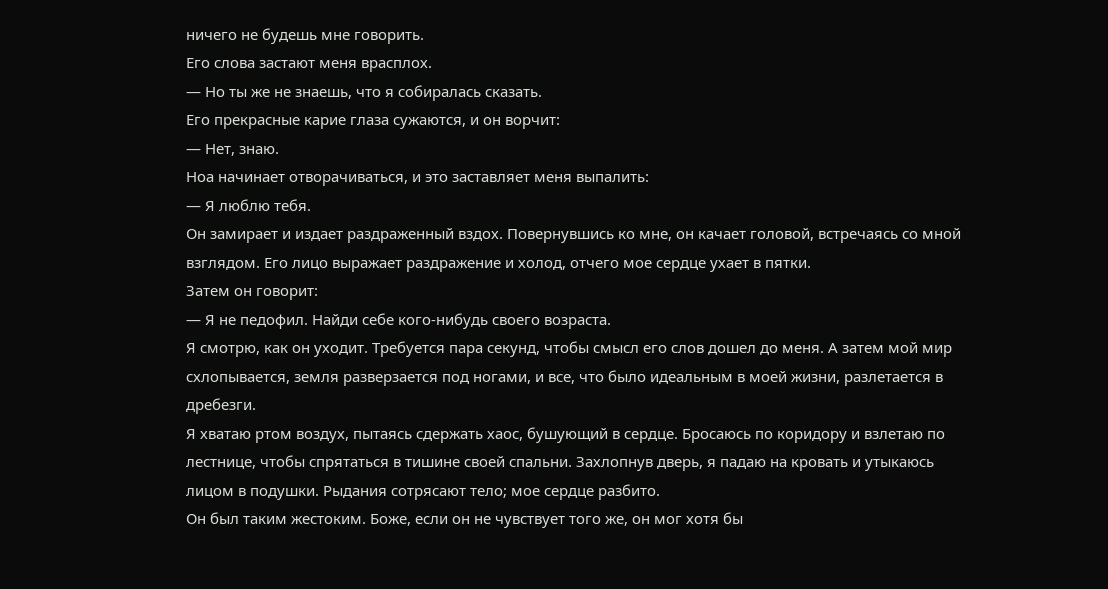ничего не будешь мне говорить.
Его слова застают меня врасплох.
— Но ты же не знаешь, что я собиралась сказать.
Его прекрасные карие глаза сужаются, и он ворчит:
— Нет, знаю.
Ноа начинает отворачиваться, и это заставляет меня выпалить:
— Я люблю тебя.
Он замирает и издает раздраженный вздох. Повернувшись ко мне, он качает головой, встречаясь со мной взглядом. Его лицо выражает раздражение и холод, отчего мое сердце ухает в пятки.
Затем он говорит:
— Я не педофил. Найди себе кого-нибудь своего возраста.
Я смотрю, как он уходит. Требуется пара секунд, чтобы смысл его слов дошел до меня. А затем мой мир схлопывается, земля разверзается под ногами, и все, что было идеальным в моей жизни, разлетается в дребезги.
Я хватаю ртом воздух, пытаясь сдержать хаос, бушующий в сердце. Бросаюсь по коридору и взлетаю по лестнице, чтобы спрятаться в тишине своей спальни. Захлопнув дверь, я падаю на кровать и утыкаюсь лицом в подушки. Рыдания сотрясают тело; мое сердце разбито.
Он был таким жестоким. Боже, если он не чувствует того же, он мог хотя бы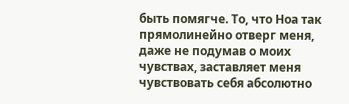быть помягче. То, что Ноа так прямолинейно отверг меня, даже не подумав о моих чувствах, заставляет меня чувствовать себя абсолютно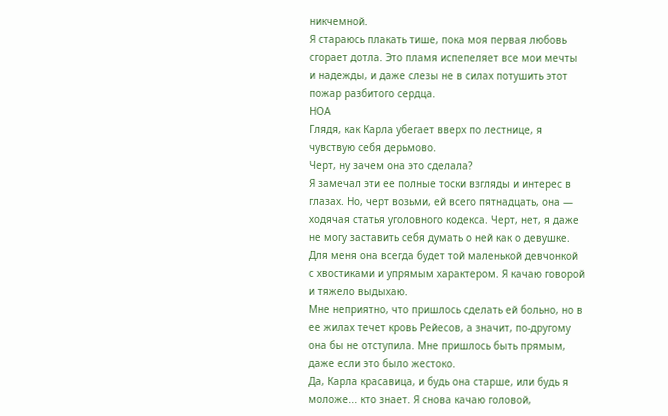никчемной.
Я стараюсь плакать тише, пока моя первая любовь сгорает дотла. Это пламя испепеляет все мои мечты и надежды, и даже слезы не в силах потушить этот пожар разбитого сердца.
НОА
Глядя, как Карла убегает вверх по лестнице, я чувствую себя дерьмово.
Черт, ну зачем она это сделала?
Я замечал эти ее полные тоски взгляды и интерес в глазах. Но, черт возьми, ей всего пятнадцать, она — ходячая статья уголовного кодекса. Черт, нет, я даже не могу заставить себя думать о ней как о девушке. Для меня она всегда будет той маленькой девчонкой с хвостиками и упрямым характером. Я качаю говорой и тяжело выдыхаю.
Мне неприятно, что пришлось сделать ей больно, но в ее жилах течет кровь Рейесов, а значит, по-другому она бы не отступила. Мне пришлось быть прямым, даже если это было жестоко.
Да, Карла красавица, и будь она старше, или будь я моложе... кто знает. Я снова качаю головой,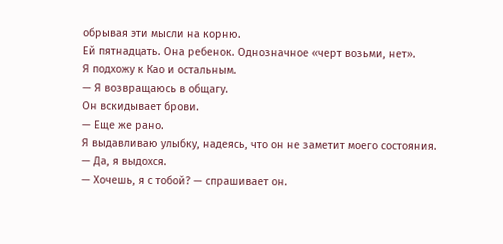обрывая эти мысли на корню.
Ей пятнадцать. Она ребенок. Однозначное «черт возьми, нет».
Я подхожу к Као и остальным.
— Я возвращаюсь в общагу.
Он вскидывает брови.
— Еще же рано.
Я выдавливаю улыбку, надеясь, что он не заметит моего состояния.
— Да, я выдохся.
— Хочешь, я с тобой? — спрашивает он.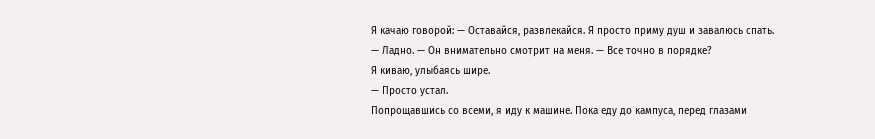Я качаю говорой: — Оставайся, развлекайся. Я просто приму душ и завалюсь спать.
— Ладно. — Он внимательно смотрит на меня. — Все точно в порядке?
Я киваю, улыбаясь шире.
— Просто устал.
Попрощавшись со всеми, я иду к машине. Пока еду до кампуса, перед глазами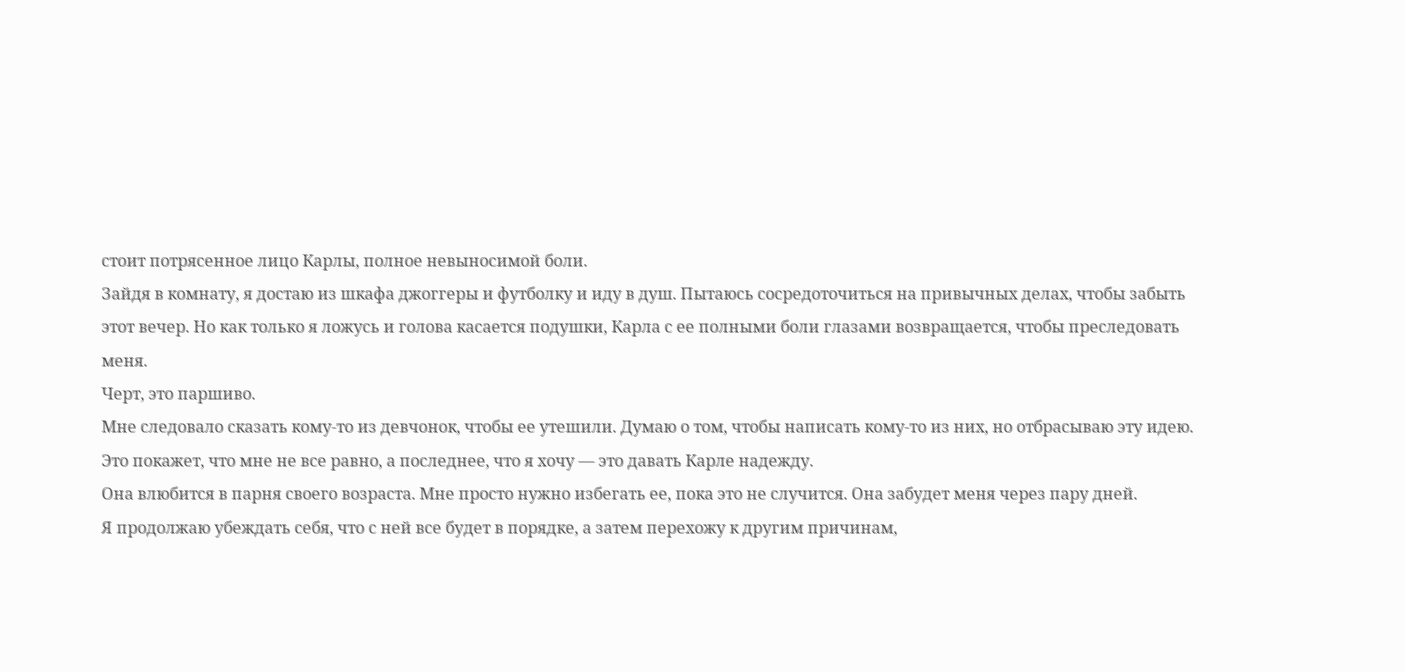стоит потрясенное лицо Карлы, полное невыносимой боли.
Зайдя в комнату, я достаю из шкафа джоггеры и футболку и иду в душ. Пытаюсь сосредоточиться на привычных делах, чтобы забыть этот вечер. Но как только я ложусь и голова касается подушки, Карла с ее полными боли глазами возвращается, чтобы преследовать меня.
Черт, это паршиво.
Мне следовало сказать кому-то из девчонок, чтобы ее утешили. Думаю о том, чтобы написать кому-то из них, но отбрасываю эту идею. Это покажет, что мне не все равно, а последнее, что я хочу — это давать Карле надежду.
Она влюбится в парня своего возраста. Мне просто нужно избегать ее, пока это не случится. Она забудет меня через пару дней.
Я продолжаю убеждать себя, что с ней все будет в порядке, а затем перехожу к другим причинам,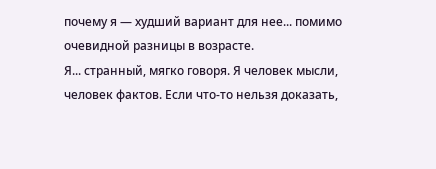почему я — худший вариант для нее... помимо очевидной разницы в возрасте.
Я... странный, мягко говоря. Я человек мысли, человек фактов. Если что-то нельзя доказать,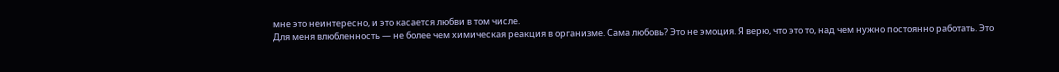мне это неинтересно, и это касается любви в том числе.
Для меня влюбленность — не более чем химическая реакция в организме. Сама любовь? Это не эмоция. Я верю, что это то, над чем нужно постоянно работать. Это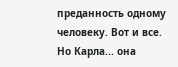преданность одному человеку. Вот и все.
Но Карла... она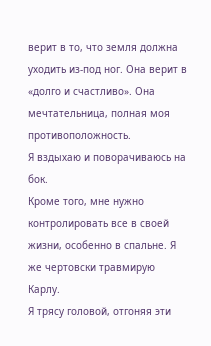верит в то, что земля должна уходить из-под ног. Она верит в «долго и счастливо». Она мечтательница, полная моя противоположность.
Я вздыхаю и поворачиваюсь на бок.
Кроме того, мне нужно контролировать все в своей жизни, особенно в спальне. Я же чертовски травмирую Карлу.
Я трясу головой, отгоняя эти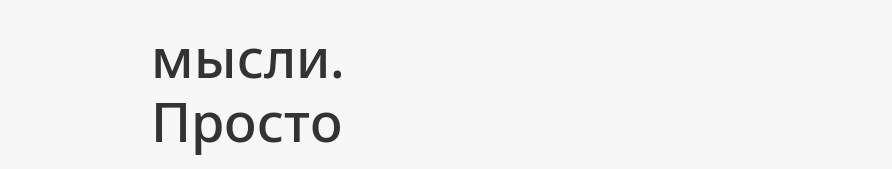мысли.
Просто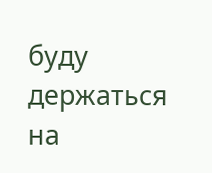буду держаться на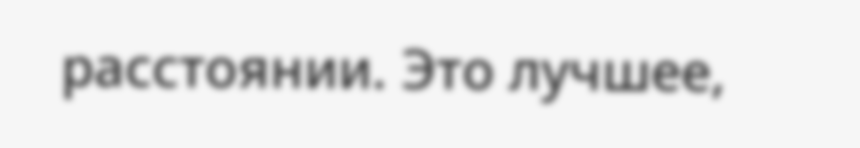расстоянии. Это лучшее,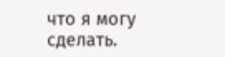что я могу сделать.